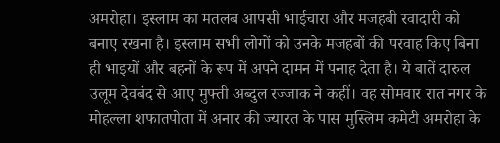अमरोहा। इस्लाम का मतलब आपसी भाईचारा और मजहबी रवादारी को बनाए रखना है। इस्लाम सभी लोगों को उनके मजहबों की परवाह किए बिना ही भाइयों और बहनों के रूप में अपने दामन में पनाह देता है। ये बातें दारुल उलूम देवबंद से आए मुफ्ती अब्दुल रज्जाक ने कहीं। वह सोमवार रात नगर के मोहल्ला शफातपोता में अनार की ज्यारत के पास मुस्लिम कमेटी अमरोहा के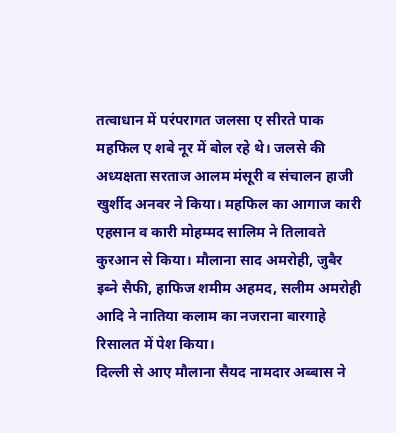तत्वाधान में परंपरागत जलसा ए सीरते पाक महफिल ए शबे नूर में बोल रहे थे। जलसे की अध्यक्षता सरताज आलम मंसूरी व संचालन हाजी खुर्शीद अनवर ने किया। महफिल का आगाज कारी एहसान व कारी मोहम्मद सालिम ने तिलावते कुरआन से किया। मौलाना साद अमरोही, जुबैर इब्ने सैफी, हाफिज शमीम अहमद, सलीम अमरोही आदि ने नातिया कलाम का नजराना बारगाहे रिसालत में पेश किया।
दिल्ली से आए मौलाना सैयद नामदार अब्बास ने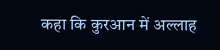कहा कि कुरआन में अल्लाह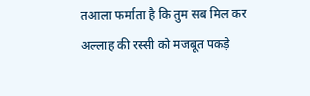तआला फर्माता है कि तुम सब मिल कर अल्लाह की रस्सी को मजबूत पकड़े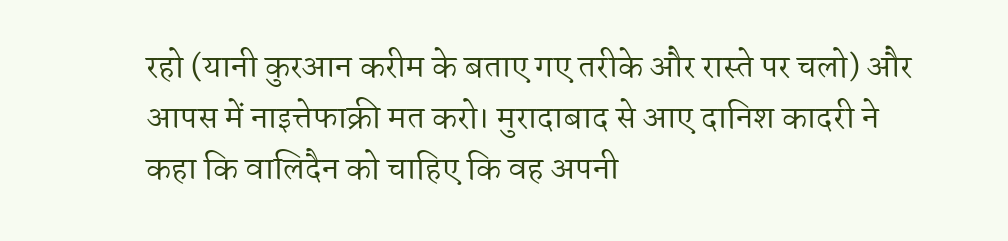रहो (यानी कुरआन करीम के बताए गए तरीके और रास्ते पर चलो) और आपस में नाइत्तेफाक्री मत करो। मुरादाबाद से आए दानिश कादरी ने कहा कि वालिदैन को चाहिए कि वह अपनी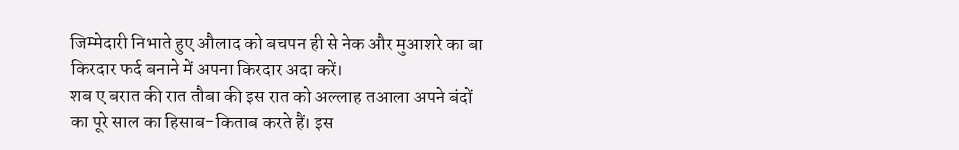जिम्मेदारी निभाते हुए औलाद को बचपन ही से नेक और मुआशरे का बा किरदार फर्द बनाने में अपना किरदार अदा करें।
शब ए बरात की रात तौबा की इस रात को अल्लाह तआला अपने बंदों का पूरे साल का हिसाब-किताब करते हैं। इस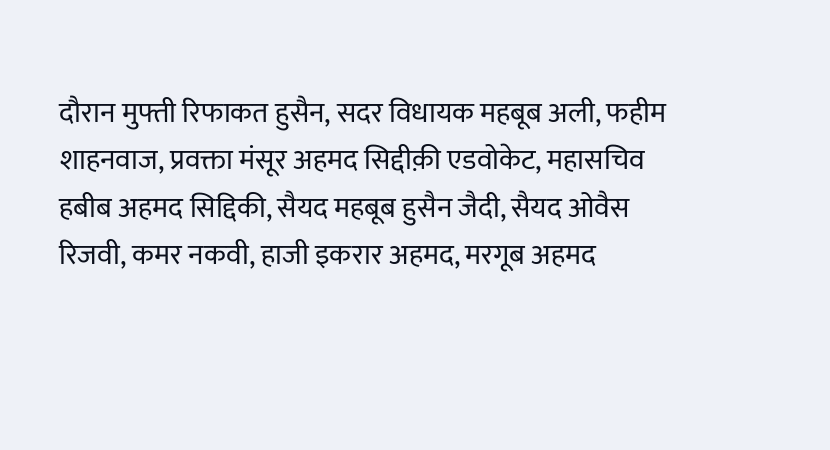दौरान मुफ्ती रिफाकत हुसैन, सदर विधायक महबूब अली, फहीम शाहनवाज, प्रवक्ता मंसूर अहमद सिद्दीक़ी एडवोकेट, महासचिव हबीब अहमद सिद्दिकी, सैयद महबूब हुसैन जैदी, सैयद ओवैस रिजवी, कमर नकवी, हाजी इकरार अहमद, मरगूब अहमद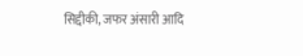सिद्दीकी, जफर अंसारी आदि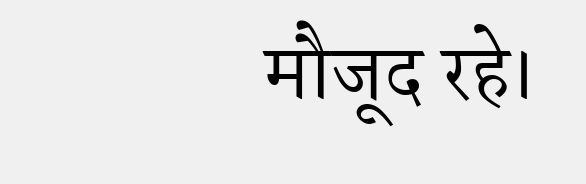मौजूद रहे।